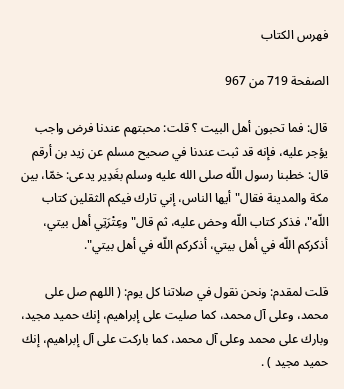فهرس الكتاب

الصفحة 719 من 967

قال: فما تحبون أهل البيت ؟ قلت: محبتهم عندنا فرض واجب يؤجر عليه، فإنه قد ثبت عندنا في صحيح مسلم عن زيد بن أرقم قال: خطبنا رسول اللّه صلى الله عليه وسلم بغَدِير يدعى: خمّا، بين مكة والمدينة فقال"أيها الناس، إني تارك فيكم الثقلين كتاب اللّه"، فذكر كتاب اللّه وحض عليه، ثم قال"وعِتْرَتِي أهل بيتي، أذكركم اللّه في أهل بيتي، أذكركم اللّه في أهل بيتي".

قلت لمقدم: ونحن نقول في صلاتنا كل يوم: ( اللهم صل على محمد، وعلى آل محمد، كما صليت على إبراهيم، إنك حميد مجيد، وبارك على محمد وعلى آل محمد، كما باركت على آل إبراهيم، إنك حميد مجيد ) .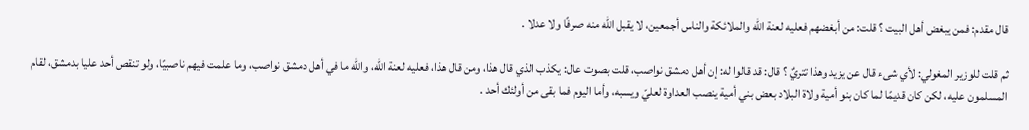قال مقدم: فمن يبغض أهل البيت ؟ قلت: من أبغضهم فعليه لعنة اللّه والملائكة والناس أجمعين، لا يقبل اللّه منه صرفًا ولا عدلا .

ثم قلت للوزير المغولي: لأي شىء قال عن يزيد وهذا تتريٌ ؟ قال: قد قالوا له: إن أهل دمشق نواصب، قلت بصوت عال: يكذب الذي قال هذا، ومن قال هذا، فعليه لعنة اللّه، واللّه ما في أهل دمشق نواصب، وما علمت فيهم ناصبيًا، ولو تنقص أحد عليا بدمشق، لقام المسلمون عليه، لكن كان قديمًا لما كان بنو أمية ولاة البلاد بعض بني أمية ينصب العداوة لعليّ ويسبه، وأما اليوم فما بقى من أولئك أحد .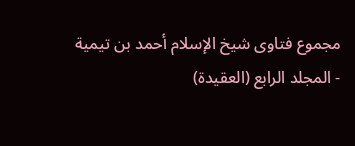مجموع فتاوى شيخ الإسلام أحمد بن تيمية - المجلد الرابع (العقيدة)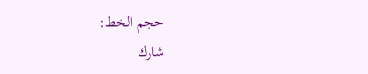حجم الخط:
شارك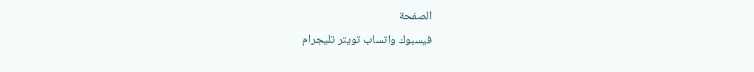الصفحة
فيسبوك واتساب تويتر تليجرام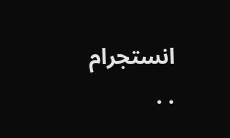انستجرام
. .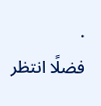.
فضلًا انتظر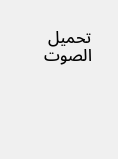تحميل الصوت